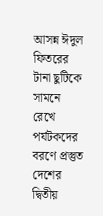আসন্ন ঈদুল ফিতরের টানা ছুটিকে সামনে রেখে পর্যটকদের বরণে প্রস্তুত দেশের দ্বিতীয়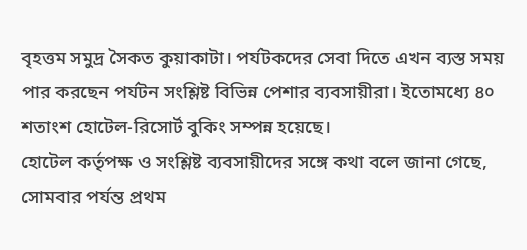বৃহত্তম সমুদ্র সৈকত কুয়াকাটা। পর্যটকদের সেবা দিতে এখন ব্যস্ত সময় পার করছেন পর্যটন সংশ্লিষ্ট বিভিন্ন পেশার ব্যবসায়ীরা। ইতোমধ্যে ৪০ শতাংশ হোটেল-রিসোর্ট বুকিং সম্পন্ন হয়েছে।
হোটেল কর্তৃপক্ষ ও সংশ্লিষ্ট ব্যবসায়ীদের সঙ্গে কথা বলে জানা গেছে, সোমবার পর্যন্ত প্রথম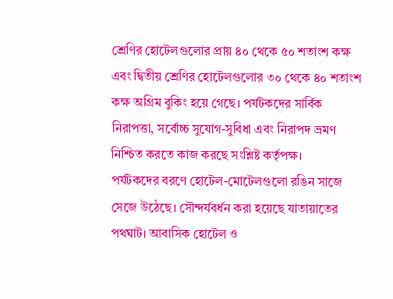শ্রেণির হোটেলগুলোর প্রায় ৪০ থেকে ৫০ শতাংশ কক্ষ এবং দ্বিতীয় শ্রেণির হোটেলগুলোর ৩০ থেকে ৪০ শতাংশ কক্ষ অগ্রিম বুকিং হয়ে গেছে। পর্যটকদের সার্বিক নিরাপত্তা, সর্বোচ্চ সুযোগ-সুবিধা এবং নিরাপদ ভ্রমণ নিশ্চিত করতে কাজ করছে সংশ্লিষ্ট কর্তৃপক্ষ।
পর্যটকদের বরণে হোটেল-মোটেলগুলো রঙিন সাজে সেজে উঠেছে। সৌন্দর্যবর্ধন করা হয়েছে যাতায়াতের পথঘাট। আবাসিক হোটেল ও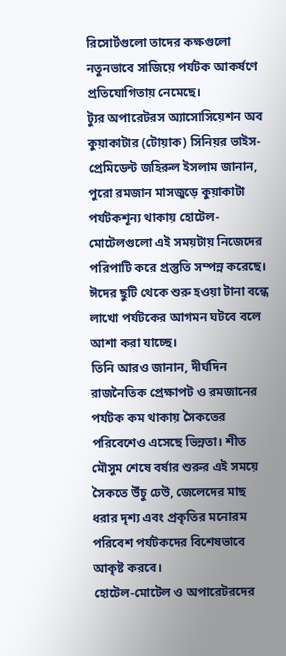রিসোর্টগুলো তাদের কক্ষগুলো নতুনভাবে সাজিয়ে পর্যটক আকর্ষণে প্রতিযোগিতায় নেমেছে।
ট্যুর অপারেটরস অ্যাসোসিয়েশন অব কুয়াকাটার (টোয়াক) সিনিয়র ভাইস-প্রেমিডেন্ট জহিরুল ইসলাম জানান, পুরো রমজান মাসজুড়ে কুয়াকাটা পর্যটকশূন্য থাকায় হোটেল-মোটেলগুলো এই সময়টায় নিজেদের পরিপাটি করে প্রস্তুতি সম্পন্ন করেছে। ঈদের ছুটি থেকে শুরু হওয়া টানা বন্ধে লাখো পর্যটকের আগমন ঘটবে বলে আশা করা যাচ্ছে।
তিনি আরও জানান, দীর্ঘদিন রাজনৈতিক প্রেক্ষাপট ও রমজানের পর্যটক কম থাকায় সৈকতের পরিবেশেও এসেছে ভিন্নতা। শীত মৌসুম শেষে বর্ষার শুরুর এই সময়ে সৈকতে উঁচু ঢেউ, জেলেদের মাছ ধরার দৃশ্য এবং প্রকৃতির মনোরম পরিবেশ পর্যটকদের বিশেষভাবে আকৃষ্ট করবে।
হোটেল-মোটেল ও অপারেটরদের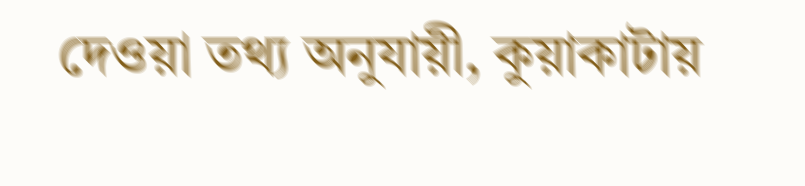দেওয়া তথ্য অনুযায়ী, কুয়াকাটায়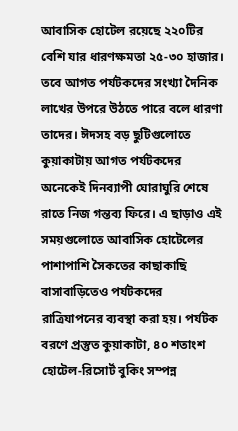আবাসিক হোটেল রয়েছে ২২০টির বেশি যার ধারণক্ষমতা ২৫-৩০ হাজার। তবে আগত পর্যটকদের সংখ্যা দৈনিক লাখের উপরে উঠতে পারে বলে ধারণা তাদের। ঈদসহ বড় ছুটিগুলোতে কুয়াকাটায় আগত পর্যটকদের অনেকেই দিনব্যাপী ঘোরাঘুরি শেষে রাতে নিজ গন্তব্য ফিরে। এ ছাড়াও এই সময়গুলোতে আবাসিক হোটেলের পাশাপাশি সৈকতের কাছাকাছি বাসাবাড়িতেও পর্যটকদের রাত্রিযাপনের ব্যবস্থা করা হয়। পর্যটক বরণে প্রস্তুত কুয়াকাটা, ৪০ শতাংশ হোটেল-রিসোর্ট বুকিং সম্পন্ন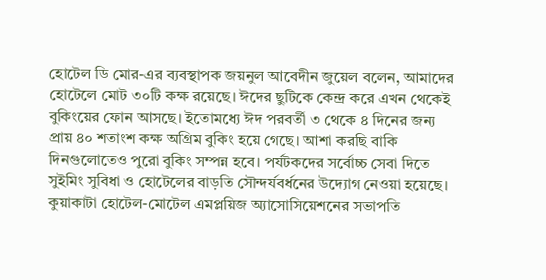হোটেল ডি মোর-এর ব্যবস্থাপক জয়নুল আবেদীন জুয়েল বলেন, আমাদের হোটেলে মোট ৩০টি কক্ষ রয়েছে। ঈদের ছুটিকে কেন্দ্র করে এখন থেকেই বুকিংয়ের ফোন আসছে। ইতোমধ্যে ঈদ পরবর্তী ৩ থেকে ৪ দিনের জন্য প্রায় ৪০ শতাংশ কক্ষ অগ্রিম বুকিং হয়ে গেছে। আশা করছি বাকি দিনগুলোতেও পুরো বুকিং সম্পন্ন হবে। পর্যটকদের সর্বোচ্চ সেবা দিতে সুইমিং সুবিধা ও হোটেলের বাড়তি সৌন্দর্যবর্ধনের উদ্যোগ নেওয়া হয়েছে।
কুয়াকাটা হোটেল-মোটেল এমপ্লয়িজ অ্যাসোসিয়েশনের সভাপতি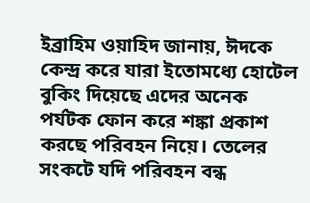ইব্রাহিম ওয়াহিদ জানায়, ঈদকে কেন্দ্র করে যারা ইতোমধ্যে হোটেল বুকিং দিয়েছে এদের অনেক পর্যটক ফোন করে শঙ্কা প্রকাশ করছে পরিবহন নিয়ে। তেলের সংকটে যদি পরিবহন বন্ধ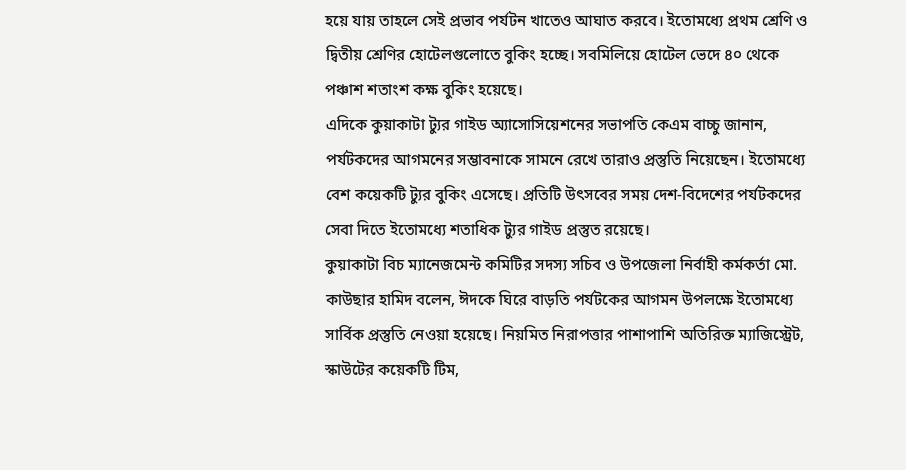হয়ে যায় তাহলে সেই প্রভাব পর্যটন খাতেও আঘাত করবে। ইতোমধ্যে প্রথম শ্রেণি ও দ্বিতীয় শ্রেণির হোটেলগুলোতে বুকিং হচ্ছে। সবমিলিয়ে হোটেল ভেদে ৪০ থেকে পঞ্চাশ শতাংশ কক্ষ বুকিং হয়েছে।
এদিকে কুয়াকাটা ট্যুর গাইড অ্যাসোসিয়েশনের সভাপতি কেএম বাচ্চু জানান, পর্যটকদের আগমনের সম্ভাবনাকে সামনে রেখে তারাও প্রস্তুতি নিয়েছেন। ইতোমধ্যে বেশ কয়েকটি ট্যুর বুকিং এসেছে। প্রতিটি উৎসবের সময় দেশ-বিদেশের পর্যটকদের সেবা দিতে ইতোমধ্যে শতাধিক ট্যুর গাইড প্রস্তুত রয়েছে।
কুয়াকাটা বিচ ম্যানেজমেন্ট কমিটির সদস্য সচিব ও উপজেলা নির্বাহী কর্মকর্তা মো. কাউছার হামিদ বলেন, ঈদকে ঘিরে বাড়তি পর্যটকের আগমন উপলক্ষে ইতোমধ্যে সার্বিক প্রস্তুতি নেওয়া হয়েছে। নিয়মিত নিরাপত্তার পাশাপাশি অতিরিক্ত ম্যাজিস্ট্রেট, স্কাউটের কয়েকটি টিম,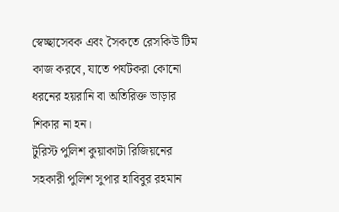স্বেচ্ছাসেবক এবং সৈকতে রেসকিউ টিম কাজ করবে, যাতে পর্যটকরা কোনো ধরনের হয়রানি বা অতিরিক্ত ভাড়ার শিকার না হন।
টুরিস্ট পুলিশ কুয়াকাটা রিজিয়নের সহকারী পুলিশ সুপার হাবিবুর রহমান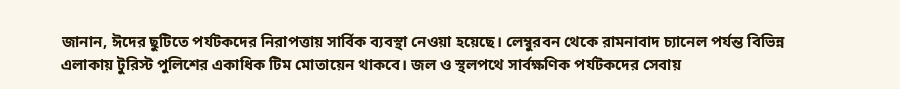জানান, ঈদের ছুটিতে পর্যটকদের নিরাপত্তায় সার্বিক ব্যবস্থা নেওয়া হয়েছে। লেম্বুরবন থেকে রামনাবাদ চ্যানেল পর্যন্ত বিভিন্ন এলাকায় টুরিস্ট পুলিশের একাধিক টিম মোতায়েন থাকবে। জল ও স্থলপথে সার্বক্ষণিক পর্যটকদের সেবায়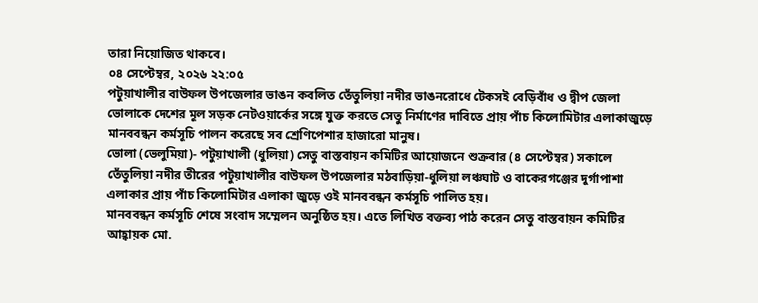তারা নিয়োজিত থাকবে।
০৪ সেপ্টেম্বর, ২০২৬ ২২:০৫
পটুয়াখালীর বাউফল উপজেলার ভাঙন কবলিত তেঁতুলিয়া নদীর ভাঙনরোধে টেকসই বেড়িবাঁধ ও দ্বীপ জেলা ভোলাকে দেশের মূল সড়ক নেটওয়ার্কের সঙ্গে যুক্ত করতে সেতু নির্মাণের দাবিতে প্রায় পাঁচ কিলোমিটার এলাকাজুড়ে মানববন্ধন কর্মসূচি পালন করেছে সব শ্রেণিপেশার হাজারো মানুষ।
ভোলা (ভেলুমিয়া)- পটুয়াখালী (ধুলিয়া) সেতু বাস্তবায়ন কমিটির আয়োজনে শুক্রবার (৪ সেপ্টেম্বর) সকালে তেঁতুলিয়া নদীর তীরের পটুয়াখালীর বাউফল উপজেলার মঠবাড়িয়া-ধুলিয়া লঞ্চঘাট ও বাকেরগঞ্জের দুর্গাপাশা এলাকার প্রায় পাঁচ কিলোমিটার এলাকা জুড়ে ওই মানববন্ধন কর্মসূচি পালিত হয়।
মানববন্ধন কর্মসূচি শেষে সংবাদ সম্মেলন অনুষ্ঠিত হয়। এতে লিখিত বক্তব্য পাঠ করেন সেতু বাস্তবায়ন কমিটির আহ্বায়ক মো.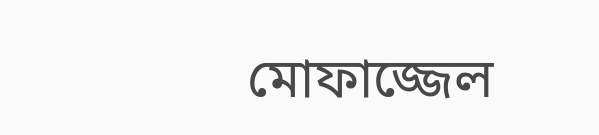মোফাজ্জেল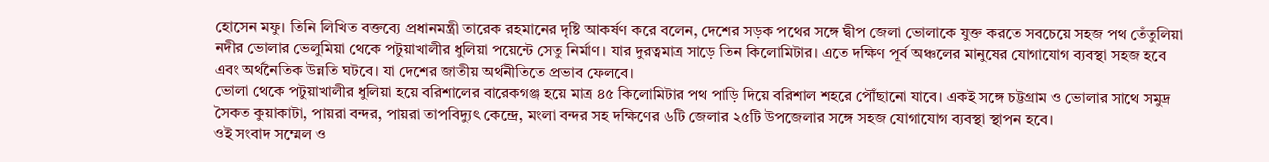হোসেন মফু। তিনি লিখিত বক্তব্যে প্রধানমন্ত্রী তারেক রহমানের দৃষ্টি আকর্ষণ করে বলেন, দেশের সড়ক পথের সঙ্গে দ্বীপ জেলা ভোলাকে যুক্ত করতে সবচেয়ে সহজ পথ তেঁতুলিয়া নদীর ভোলার ভেলুমিয়া থেকে পটুয়াখালীর ধুলিয়া পয়েন্টে সেতু নির্মাণ। যার দুরত্বমাত্র সাড়ে তিন কিলোমিটার। এতে দক্ষিণ পূর্ব অঞ্চলের মানুষের যোগাযোগ ব্যবস্থা সহজ হবে এবং অর্থনৈতিক উন্নতি ঘটবে। যা দেশের জাতীয় অর্থনীতিতে প্রভাব ফেলবে।
ভোলা থেকে পটুয়াখালীর ধুলিয়া হয়ে বরিশালের বারেকগঞ্জ হয়ে মাত্র ৪৫ কিলোমিটার পথ পাড়ি দিয়ে বরিশাল শহরে পৌঁছানো যাবে। একই সঙ্গে চট্টগ্রাম ও ভোলার সাথে সমুদ্র সৈকত কুয়াকাটা, পায়রা বন্দর, পায়রা তাপবিদ্যুৎ কেন্দ্রে, মংলা বন্দর সহ দক্ষিণের ৬টি জেলার ২৫টি উপজেলার সঙ্গে সহজ যোগাযোগ ব্যবস্থা স্থাপন হবে।
ওই সংবাদ সম্মেল ও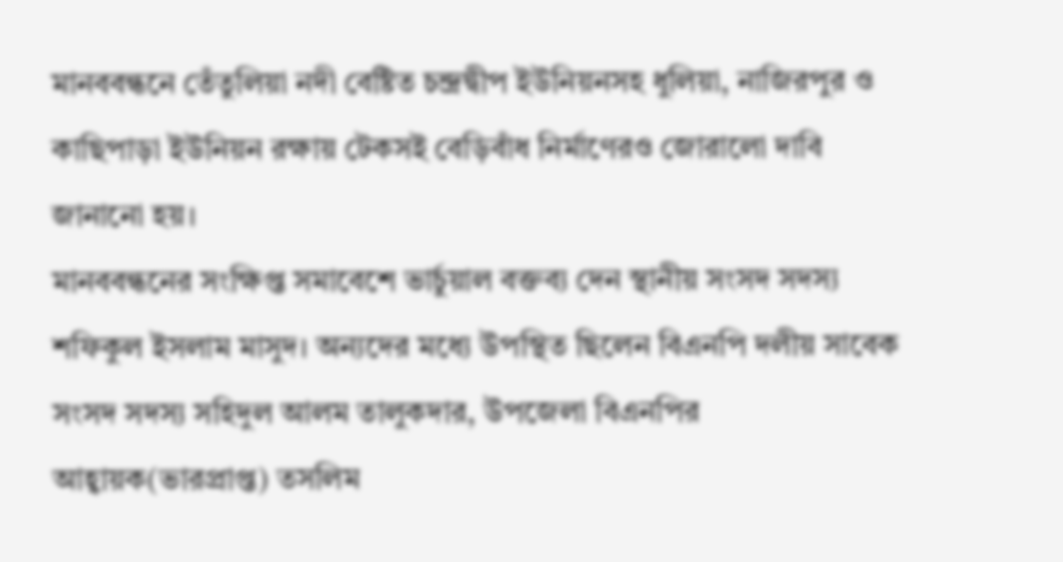মানববন্ধনে তেঁতুলিয়া নদী বেষ্টিত চন্দ্রদ্বীপ ইউনিয়নসহ ধুলিয়া, নাজিরপুর ও কাছিপাড়া ইউনিয়ন রক্ষায় টেকসই বেড়িবাঁধ নির্মাণেরও জোরালো দাবি জানানো হয়।
মানববন্ধনের সংক্ষিপ্ত সমাবেশে ভার্চুয়াল বক্তব্য দেন স্থানীয় সংসদ সদস্য শফিকুল ইসলাম মাসুদ। অন্যদের মধ্যে উপস্থিত ছিলেন বিএনপি দলীয় সাবেক সংসদ সদস্য সহিদুল আলম তালুকদার, উপজেলা বিএনপির আহ্বায়ক(ভারপ্রাপ্ত) তসলিম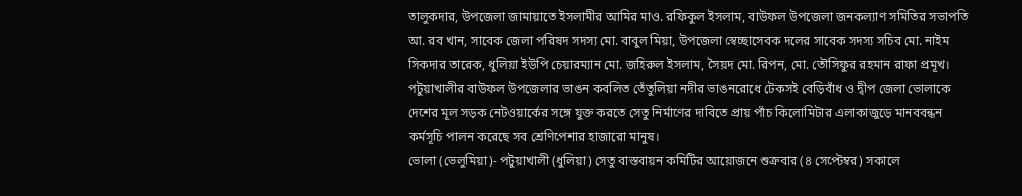তালুকদার, উপজেলা জামায়াতে ইসলামীর আমির মাও. রফিকুল ইসলাম, বাউফল উপজেলা জনকল্যাণ সমিতির সভাপতি আ. রব খান, সাবেক জেলা পরিষদ সদস্য মো. বাবুল মিয়া, উপজেলা স্বেচ্ছাসেবক দলের সাবেক সদস্য সচিব মো. নাইম সিকদার তারেক, ধুলিয়া ইউপি চেয়ারম্যান মো. জহিরুল ইসলাম, সৈয়দ মো. রিপন, মো. তৌসিফুর রহমান রাফা প্রমূখ।
পটুয়াখালীর বাউফল উপজেলার ভাঙন কবলিত তেঁতুলিয়া নদীর ভাঙনরোধে টেকসই বেড়িবাঁধ ও দ্বীপ জেলা ভোলাকে দেশের মূল সড়ক নেটওয়ার্কের সঙ্গে যুক্ত করতে সেতু নির্মাণের দাবিতে প্রায় পাঁচ কিলোমিটার এলাকাজুড়ে মানববন্ধন কর্মসূচি পালন করেছে সব শ্রেণিপেশার হাজারো মানুষ।
ভোলা (ভেলুমিয়া)- পটুয়াখালী (ধুলিয়া) সেতু বাস্তবায়ন কমিটির আয়োজনে শুক্রবার (৪ সেপ্টেম্বর) সকালে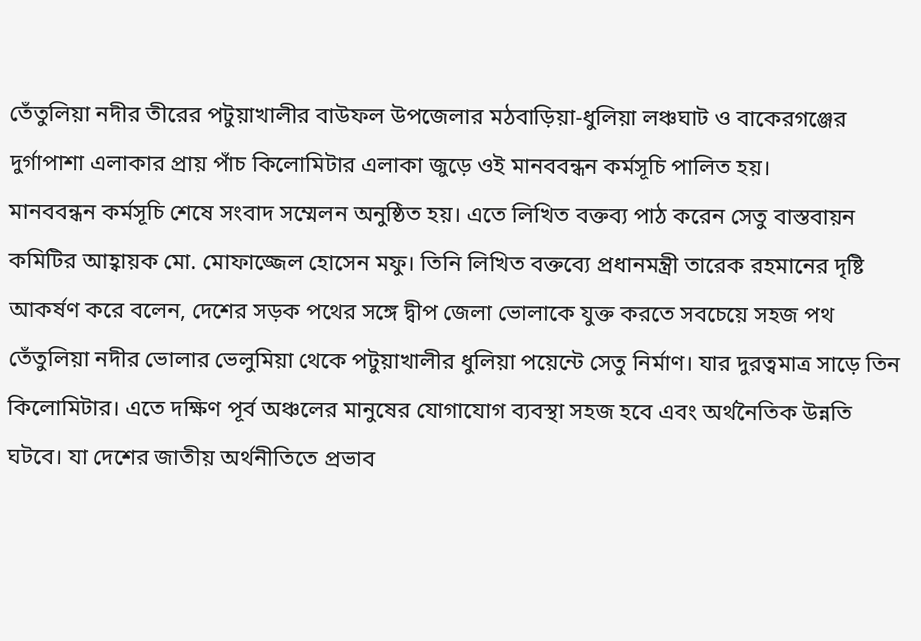তেঁতুলিয়া নদীর তীরের পটুয়াখালীর বাউফল উপজেলার মঠবাড়িয়া-ধুলিয়া লঞ্চঘাট ও বাকেরগঞ্জের দুর্গাপাশা এলাকার প্রায় পাঁচ কিলোমিটার এলাকা জুড়ে ওই মানববন্ধন কর্মসূচি পালিত হয়।
মানববন্ধন কর্মসূচি শেষে সংবাদ সম্মেলন অনুষ্ঠিত হয়। এতে লিখিত বক্তব্য পাঠ করেন সেতু বাস্তবায়ন কমিটির আহ্বায়ক মো. মোফাজ্জেল হোসেন মফু। তিনি লিখিত বক্তব্যে প্রধানমন্ত্রী তারেক রহমানের দৃষ্টি আকর্ষণ করে বলেন, দেশের সড়ক পথের সঙ্গে দ্বীপ জেলা ভোলাকে যুক্ত করতে সবচেয়ে সহজ পথ তেঁতুলিয়া নদীর ভোলার ভেলুমিয়া থেকে পটুয়াখালীর ধুলিয়া পয়েন্টে সেতু নির্মাণ। যার দুরত্বমাত্র সাড়ে তিন কিলোমিটার। এতে দক্ষিণ পূর্ব অঞ্চলের মানুষের যোগাযোগ ব্যবস্থা সহজ হবে এবং অর্থনৈতিক উন্নতি ঘটবে। যা দেশের জাতীয় অর্থনীতিতে প্রভাব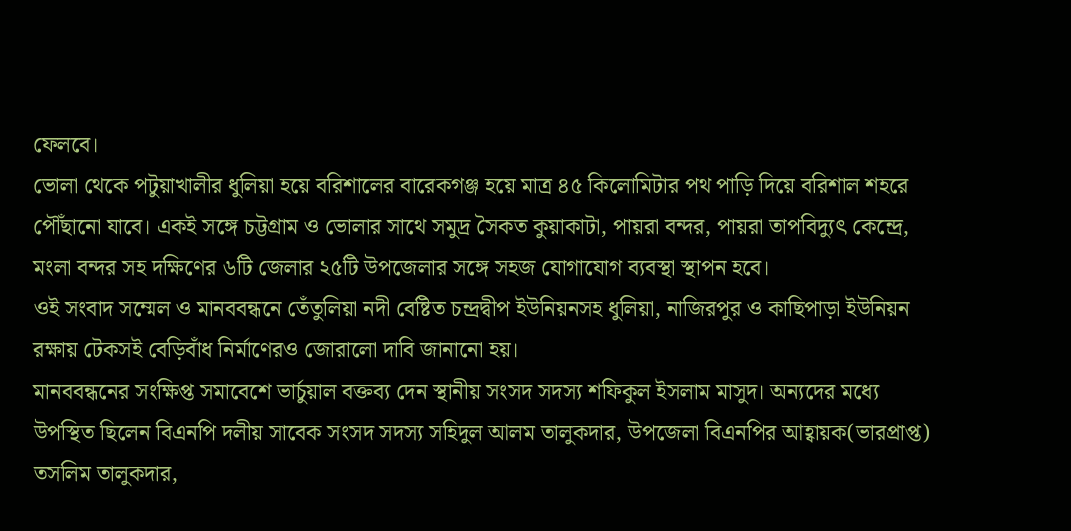ফেলবে।
ভোলা থেকে পটুয়াখালীর ধুলিয়া হয়ে বরিশালের বারেকগঞ্জ হয়ে মাত্র ৪৫ কিলোমিটার পথ পাড়ি দিয়ে বরিশাল শহরে পৌঁছানো যাবে। একই সঙ্গে চট্টগ্রাম ও ভোলার সাথে সমুদ্র সৈকত কুয়াকাটা, পায়রা বন্দর, পায়রা তাপবিদ্যুৎ কেন্দ্রে, মংলা বন্দর সহ দক্ষিণের ৬টি জেলার ২৫টি উপজেলার সঙ্গে সহজ যোগাযোগ ব্যবস্থা স্থাপন হবে।
ওই সংবাদ সম্মেল ও মানববন্ধনে তেঁতুলিয়া নদী বেষ্টিত চন্দ্রদ্বীপ ইউনিয়নসহ ধুলিয়া, নাজিরপুর ও কাছিপাড়া ইউনিয়ন রক্ষায় টেকসই বেড়িবাঁধ নির্মাণেরও জোরালো দাবি জানানো হয়।
মানববন্ধনের সংক্ষিপ্ত সমাবেশে ভার্চুয়াল বক্তব্য দেন স্থানীয় সংসদ সদস্য শফিকুল ইসলাম মাসুদ। অন্যদের মধ্যে উপস্থিত ছিলেন বিএনপি দলীয় সাবেক সংসদ সদস্য সহিদুল আলম তালুকদার, উপজেলা বিএনপির আহ্বায়ক(ভারপ্রাপ্ত) তসলিম তালুকদার,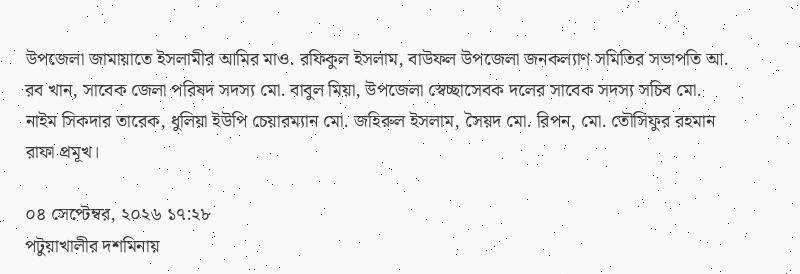উপজেলা জামায়াতে ইসলামীর আমির মাও. রফিকুল ইসলাম, বাউফল উপজেলা জনকল্যাণ সমিতির সভাপতি আ. রব খান, সাবেক জেলা পরিষদ সদস্য মো. বাবুল মিয়া, উপজেলা স্বেচ্ছাসেবক দলের সাবেক সদস্য সচিব মো. নাইম সিকদার তারেক, ধুলিয়া ইউপি চেয়ারম্যান মো. জহিরুল ইসলাম, সৈয়দ মো. রিপন, মো. তৌসিফুর রহমান রাফা প্রমূখ।

০৪ সেপ্টেম্বর, ২০২৬ ১৭:২৮
পটুয়াখালীর দশমিনায়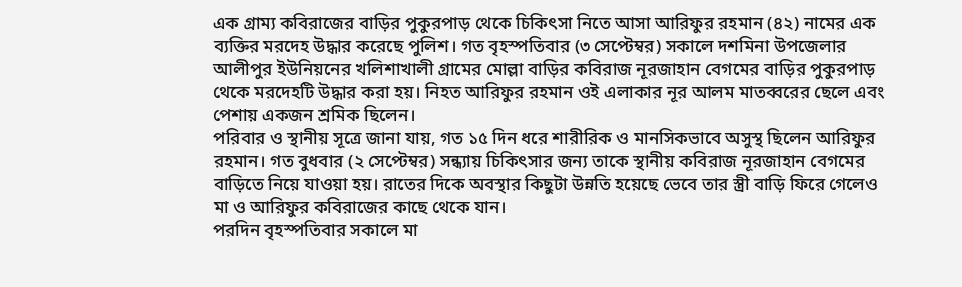এক গ্রাম্য কবিরাজের বাড়ির পুকুরপাড় থেকে চিকিৎসা নিতে আসা আরিফুর রহমান (৪২) নামের এক ব্যক্তির মরদেহ উদ্ধার করেছে পুলিশ। গত বৃহস্পতিবার (৩ সেপ্টেম্বর) সকালে দশমিনা উপজেলার আলীপুর ইউনিয়নের খলিশাখালী গ্রামের মোল্লা বাড়ির কবিরাজ নূরজাহান বেগমের বাড়ির পুকুরপাড় থেকে মরদেহটি উদ্ধার করা হয়। নিহত আরিফুর রহমান ওই এলাকার নূর আলম মাতব্বরের ছেলে এবং পেশায় একজন শ্রমিক ছিলেন।
পরিবার ও স্থানীয় সূত্রে জানা যায়, গত ১৫ দিন ধরে শারীরিক ও মানসিকভাবে অসুস্থ ছিলেন আরিফুর রহমান। গত বুধবার (২ সেপ্টেম্বর) সন্ধ্যায় চিকিৎসার জন্য তাকে স্থানীয় কবিরাজ নূরজাহান বেগমের বাড়িতে নিয়ে যাওয়া হয়। রাতের দিকে অবস্থার কিছুটা উন্নতি হয়েছে ভেবে তার স্ত্রী বাড়ি ফিরে গেলেও মা ও আরিফুর কবিরাজের কাছে থেকে যান।
পরদিন বৃহস্পতিবার সকালে মা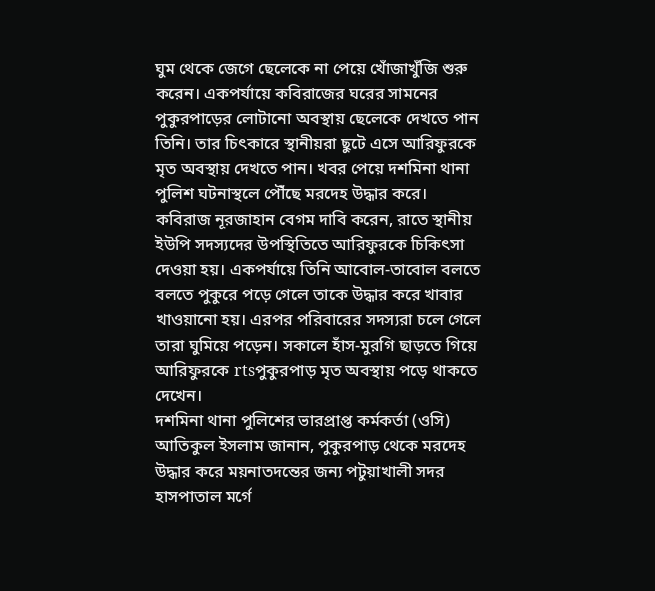ঘুম থেকে জেগে ছেলেকে না পেয়ে খোঁজাখুঁজি শুরু করেন। একপর্যায়ে কবিরাজের ঘরের সামনের পুকুরপাড়ের লোটানো অবস্থায় ছেলেকে দেখতে পান তিনি। তার চিৎকারে স্থানীয়রা ছুটে এসে আরিফুরকে মৃত অবস্থায় দেখতে পান। খবর পেয়ে দশমিনা থানা পুলিশ ঘটনাস্থলে পৌঁছে মরদেহ উদ্ধার করে।
কবিরাজ নূরজাহান বেগম দাবি করেন, রাতে স্থানীয় ইউপি সদস্যদের উপস্থিতিতে আরিফুরকে চিকিৎসা দেওয়া হয়। একপর্যায়ে তিনি আবোল-তাবোল বলতে বলতে পুকুরে পড়ে গেলে তাকে উদ্ধার করে খাবার খাওয়ানো হয়। এরপর পরিবারের সদস্যরা চলে গেলে তারা ঘুমিয়ে পড়েন। সকালে হাঁস-মুরগি ছাড়তে গিয়ে আরিফুরকে rtsপুকুরপাড় মৃত অবস্থায় পড়ে থাকতে দেখেন।
দশমিনা থানা পুলিশের ভারপ্রাপ্ত কর্মকর্তা (ওসি) আতিকুল ইসলাম জানান, পুকুরপাড় থেকে মরদেহ উদ্ধার করে ময়নাতদন্তের জন্য পটুয়াখালী সদর হাসপাতাল মর্গে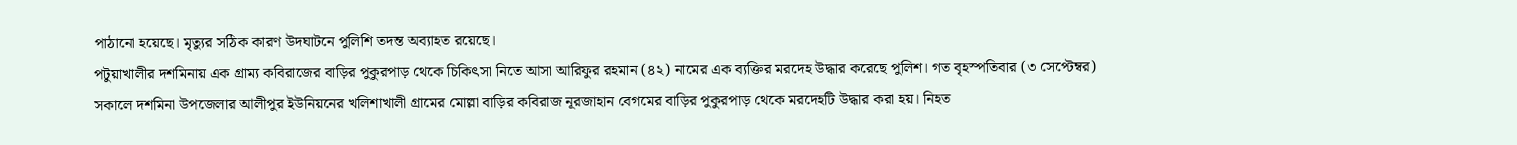পাঠানো হয়েছে। মৃত্যুর সঠিক কারণ উদঘাটনে পুলিশি তদন্ত অব্যাহত রয়েছে।
পটুয়াখালীর দশমিনায় এক গ্রাম্য কবিরাজের বাড়ির পুকুরপাড় থেকে চিকিৎসা নিতে আসা আরিফুর রহমান (৪২) নামের এক ব্যক্তির মরদেহ উদ্ধার করেছে পুলিশ। গত বৃহস্পতিবার (৩ সেপ্টেম্বর) সকালে দশমিনা উপজেলার আলীপুর ইউনিয়নের খলিশাখালী গ্রামের মোল্লা বাড়ির কবিরাজ নূরজাহান বেগমের বাড়ির পুকুরপাড় থেকে মরদেহটি উদ্ধার করা হয়। নিহত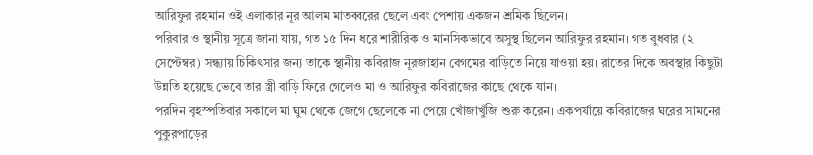আরিফুর রহমান ওই এলাকার নূর আলম মাতব্বরের ছেলে এবং পেশায় একজন শ্রমিক ছিলেন।
পরিবার ও স্থানীয় সূত্রে জানা যায়, গত ১৫ দিন ধরে শারীরিক ও মানসিকভাবে অসুস্থ ছিলেন আরিফুর রহমান। গত বুধবার (২ সেপ্টেম্বর) সন্ধ্যায় চিকিৎসার জন্য তাকে স্থানীয় কবিরাজ নূরজাহান বেগমের বাড়িতে নিয়ে যাওয়া হয়। রাতের দিকে অবস্থার কিছুটা উন্নতি হয়েছে ভেবে তার স্ত্রী বাড়ি ফিরে গেলেও মা ও আরিফুর কবিরাজের কাছে থেকে যান।
পরদিন বৃহস্পতিবার সকালে মা ঘুম থেকে জেগে ছেলেকে না পেয়ে খোঁজাখুঁজি শুরু করেন। একপর্যায়ে কবিরাজের ঘরের সামনের পুকুরপাড়ের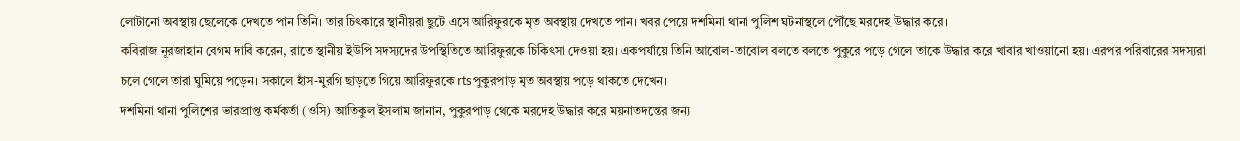লোটানো অবস্থায় ছেলেকে দেখতে পান তিনি। তার চিৎকারে স্থানীয়রা ছুটে এসে আরিফুরকে মৃত অবস্থায় দেখতে পান। খবর পেয়ে দশমিনা থানা পুলিশ ঘটনাস্থলে পৌঁছে মরদেহ উদ্ধার করে।
কবিরাজ নূরজাহান বেগম দাবি করেন, রাতে স্থানীয় ইউপি সদস্যদের উপস্থিতিতে আরিফুরকে চিকিৎসা দেওয়া হয়। একপর্যায়ে তিনি আবোল-তাবোল বলতে বলতে পুকুরে পড়ে গেলে তাকে উদ্ধার করে খাবার খাওয়ানো হয়। এরপর পরিবারের সদস্যরা চলে গেলে তারা ঘুমিয়ে পড়েন। সকালে হাঁস-মুরগি ছাড়তে গিয়ে আরিফুরকে rtsপুকুরপাড় মৃত অবস্থায় পড়ে থাকতে দেখেন।
দশমিনা থানা পুলিশের ভারপ্রাপ্ত কর্মকর্তা (ওসি) আতিকুল ইসলাম জানান, পুকুরপাড় থেকে মরদেহ উদ্ধার করে ময়নাতদন্তের জন্য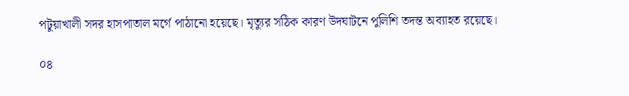পটুয়াখালী সদর হাসপাতাল মর্গে পাঠানো হয়েছে। মৃত্যুর সঠিক কারণ উদঘাটনে পুলিশি তদন্ত অব্যাহত রয়েছে।

০৪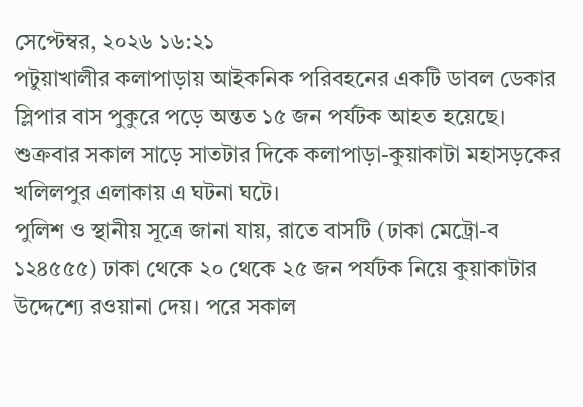সেপ্টেম্বর, ২০২৬ ১৬:২১
পটুয়াখালীর কলাপাড়ায় আইকনিক পরিবহনের একটি ডাবল ডেকার স্লিপার বাস পুকুরে পড়ে অন্তত ১৫ জন পর্যটক আহত হয়েছে। শুক্রবার সকাল সাড়ে সাতটার দিকে কলাপাড়া-কুয়াকাটা মহাসড়কের খলিলপুর এলাকায় এ ঘটনা ঘটে।
পুলিশ ও স্থানীয় সূত্রে জানা যায়, রাতে বাসটি (ঢাকা মেট্রো-ব ১২৪৫৫৫) ঢাকা থেকে ২০ থেকে ২৫ জন পর্যটক নিয়ে কুয়াকাটার উদ্দেশ্যে রওয়ানা দেয়। পরে সকাল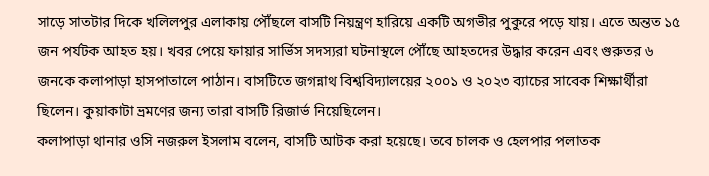সাড়ে সাতটার দিকে খলিলপুর এলাকায় পৌঁছলে বাসটি নিয়ন্ত্রণ হারিয়ে একটি অগভীর পুকুরে পড়ে যায়। এতে অন্তত ১৫ জন পর্যটক আহত হয়। খবর পেয়ে ফায়ার সার্ভিস সদস্যরা ঘটনাস্থলে পৌঁছে আহতদের উদ্ধার করেন এবং গুরুতর ৬ জনকে কলাপাড়া হাসপাতালে পাঠান। বাসটিতে জগন্নাথ বিশ্ববিদ্যালয়ের ২০০১ ও ২০২৩ ব্যাচের সাবেক শিক্ষার্থীরা ছিলেন। কুয়াকাটা ভ্রমণের জন্য তারা বাসটি রিজার্ভ নিয়েছিলেন।
কলাপাড়া থানার ওসি নজরুল ইসলাম বলেন, বাসটি আটক করা হয়েছে। তবে চালক ও হেলপার পলাতক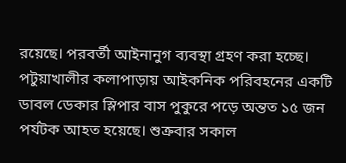রয়েছে। পরবর্তী আইনানুগ ব্যবস্থা গ্রহণ করা হচ্ছে।
পটুয়াখালীর কলাপাড়ায় আইকনিক পরিবহনের একটি ডাবল ডেকার স্লিপার বাস পুকুরে পড়ে অন্তত ১৫ জন পর্যটক আহত হয়েছে। শুক্রবার সকাল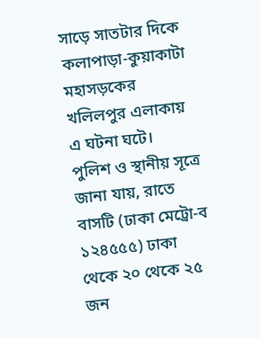সাড়ে সাতটার দিকে কলাপাড়া-কুয়াকাটা মহাসড়কের খলিলপুর এলাকায় এ ঘটনা ঘটে।
পুলিশ ও স্থানীয় সূত্রে জানা যায়, রাতে বাসটি (ঢাকা মেট্রো-ব ১২৪৫৫৫) ঢাকা থেকে ২০ থেকে ২৫ জন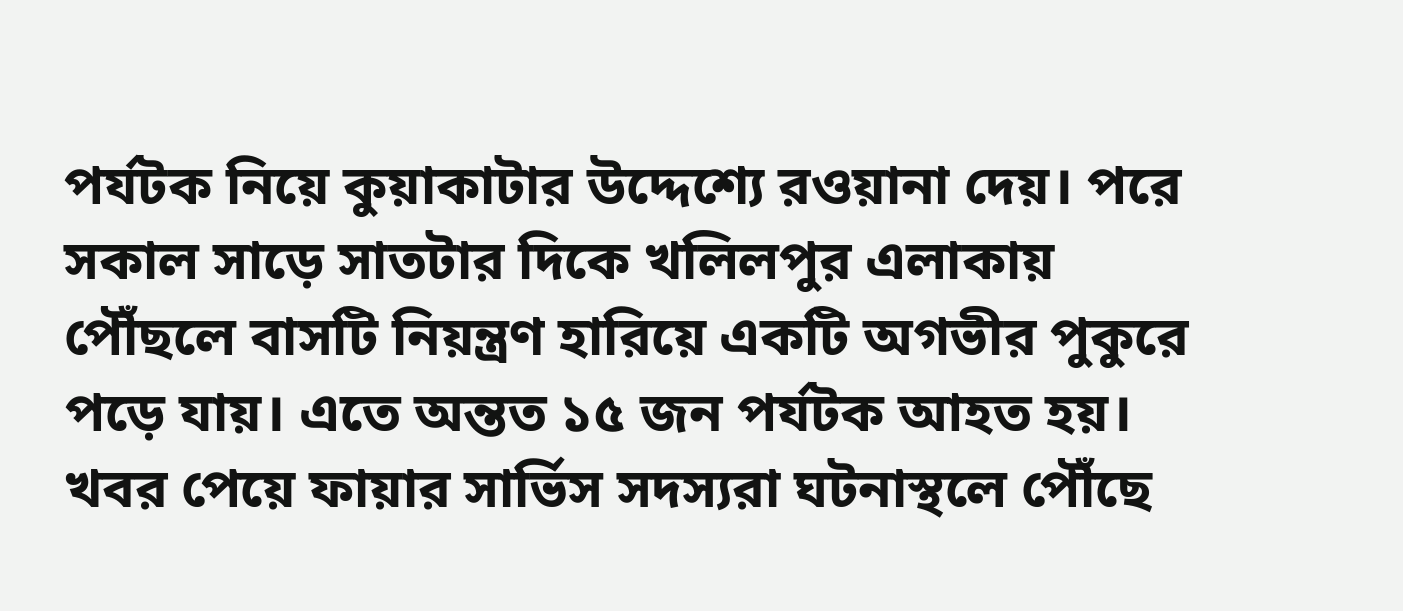পর্যটক নিয়ে কুয়াকাটার উদ্দেশ্যে রওয়ানা দেয়। পরে সকাল সাড়ে সাতটার দিকে খলিলপুর এলাকায় পৌঁছলে বাসটি নিয়ন্ত্রণ হারিয়ে একটি অগভীর পুকুরে পড়ে যায়। এতে অন্তত ১৫ জন পর্যটক আহত হয়। খবর পেয়ে ফায়ার সার্ভিস সদস্যরা ঘটনাস্থলে পৌঁছে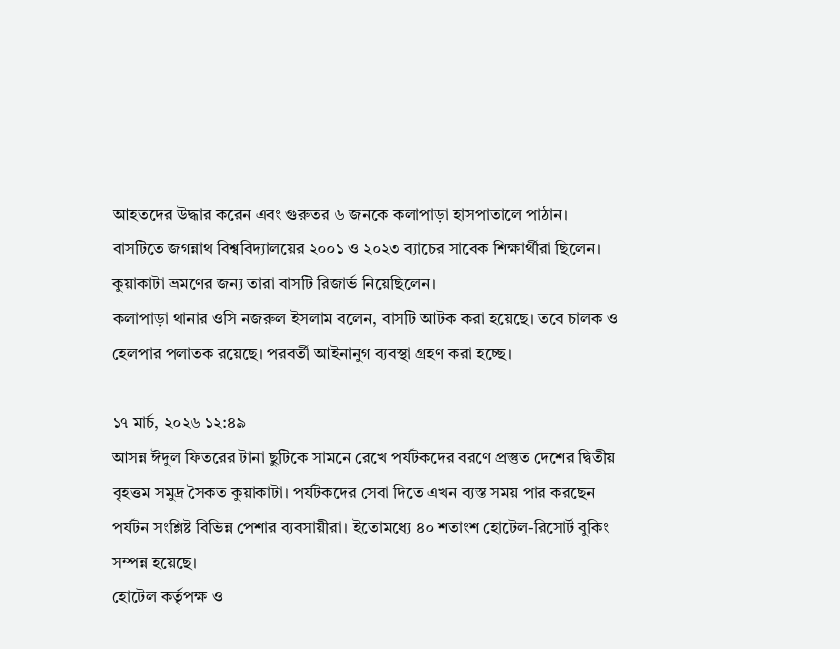আহতদের উদ্ধার করেন এবং গুরুতর ৬ জনকে কলাপাড়া হাসপাতালে পাঠান। বাসটিতে জগন্নাথ বিশ্ববিদ্যালয়ের ২০০১ ও ২০২৩ ব্যাচের সাবেক শিক্ষার্থীরা ছিলেন। কুয়াকাটা ভ্রমণের জন্য তারা বাসটি রিজার্ভ নিয়েছিলেন।
কলাপাড়া থানার ওসি নজরুল ইসলাম বলেন, বাসটি আটক করা হয়েছে। তবে চালক ও হেলপার পলাতক রয়েছে। পরবর্তী আইনানুগ ব্যবস্থা গ্রহণ করা হচ্ছে।

১৭ মার্চ, ২০২৬ ১২:৪৯
আসন্ন ঈদুল ফিতরের টানা ছুটিকে সামনে রেখে পর্যটকদের বরণে প্রস্তুত দেশের দ্বিতীয় বৃহত্তম সমুদ্র সৈকত কুয়াকাটা। পর্যটকদের সেবা দিতে এখন ব্যস্ত সময় পার করছেন পর্যটন সংশ্লিষ্ট বিভিন্ন পেশার ব্যবসায়ীরা। ইতোমধ্যে ৪০ শতাংশ হোটেল-রিসোর্ট বুকিং সম্পন্ন হয়েছে।
হোটেল কর্তৃপক্ষ ও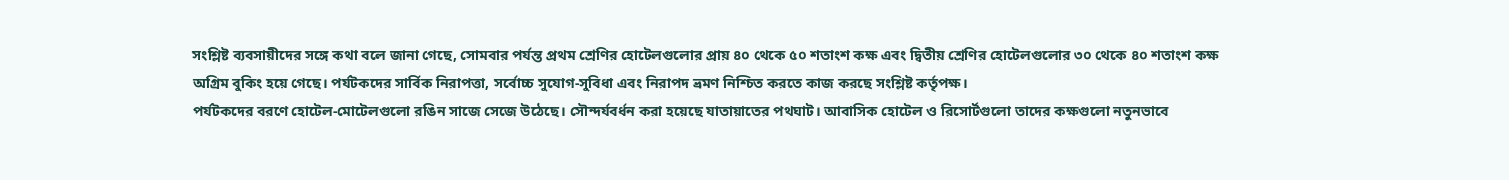সংশ্লিষ্ট ব্যবসায়ীদের সঙ্গে কথা বলে জানা গেছে, সোমবার পর্যন্ত প্রথম শ্রেণির হোটেলগুলোর প্রায় ৪০ থেকে ৫০ শতাংশ কক্ষ এবং দ্বিতীয় শ্রেণির হোটেলগুলোর ৩০ থেকে ৪০ শতাংশ কক্ষ অগ্রিম বুকিং হয়ে গেছে। পর্যটকদের সার্বিক নিরাপত্তা, সর্বোচ্চ সুযোগ-সুবিধা এবং নিরাপদ ভ্রমণ নিশ্চিত করতে কাজ করছে সংশ্লিষ্ট কর্তৃপক্ষ।
পর্যটকদের বরণে হোটেল-মোটেলগুলো রঙিন সাজে সেজে উঠেছে। সৌন্দর্যবর্ধন করা হয়েছে যাতায়াতের পথঘাট। আবাসিক হোটেল ও রিসোর্টগুলো তাদের কক্ষগুলো নতুনভাবে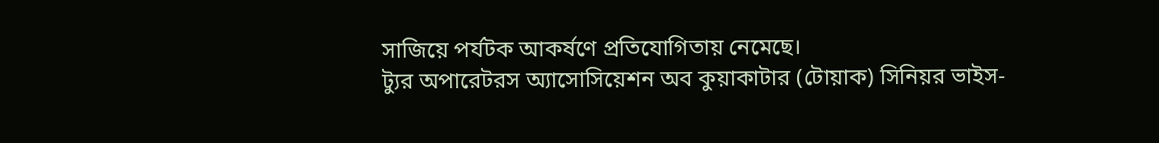সাজিয়ে পর্যটক আকর্ষণে প্রতিযোগিতায় নেমেছে।
ট্যুর অপারেটরস অ্যাসোসিয়েশন অব কুয়াকাটার (টোয়াক) সিনিয়র ভাইস-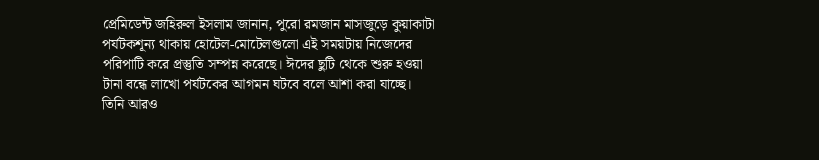প্রেমিডেন্ট জহিরুল ইসলাম জানান, পুরো রমজান মাসজুড়ে কুয়াকাটা পর্যটকশূন্য থাকায় হোটেল-মোটেলগুলো এই সময়টায় নিজেদের পরিপাটি করে প্রস্তুতি সম্পন্ন করেছে। ঈদের ছুটি থেকে শুরু হওয়া টানা বন্ধে লাখো পর্যটকের আগমন ঘটবে বলে আশা করা যাচ্ছে।
তিনি আরও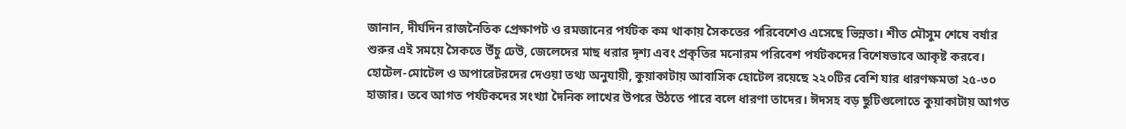জানান, দীর্ঘদিন রাজনৈতিক প্রেক্ষাপট ও রমজানের পর্যটক কম থাকায় সৈকতের পরিবেশেও এসেছে ভিন্নতা। শীত মৌসুম শেষে বর্ষার শুরুর এই সময়ে সৈকতে উঁচু ঢেউ, জেলেদের মাছ ধরার দৃশ্য এবং প্রকৃতির মনোরম পরিবেশ পর্যটকদের বিশেষভাবে আকৃষ্ট করবে।
হোটেল-মোটেল ও অপারেটরদের দেওয়া তথ্য অনুযায়ী, কুয়াকাটায় আবাসিক হোটেল রয়েছে ২২০টির বেশি যার ধারণক্ষমতা ২৫-৩০ হাজার। তবে আগত পর্যটকদের সংখ্যা দৈনিক লাখের উপরে উঠতে পারে বলে ধারণা তাদের। ঈদসহ বড় ছুটিগুলোতে কুয়াকাটায় আগত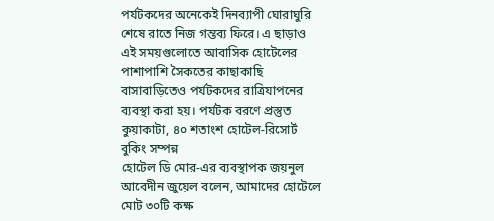পর্যটকদের অনেকেই দিনব্যাপী ঘোরাঘুরি শেষে রাতে নিজ গন্তব্য ফিরে। এ ছাড়াও এই সময়গুলোতে আবাসিক হোটেলের পাশাপাশি সৈকতের কাছাকাছি বাসাবাড়িতেও পর্যটকদের রাত্রিযাপনের ব্যবস্থা করা হয়। পর্যটক বরণে প্রস্তুত কুয়াকাটা, ৪০ শতাংশ হোটেল-রিসোর্ট বুকিং সম্পন্ন
হোটেল ডি মোর-এর ব্যবস্থাপক জয়নুল আবেদীন জুয়েল বলেন, আমাদের হোটেলে মোট ৩০টি কক্ষ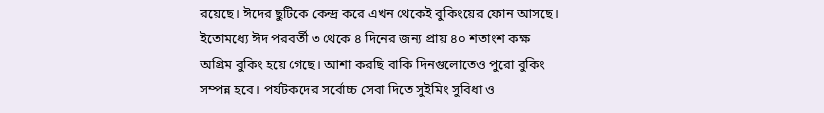রয়েছে। ঈদের ছুটিকে কেন্দ্র করে এখন থেকেই বুকিংয়ের ফোন আসছে। ইতোমধ্যে ঈদ পরবর্তী ৩ থেকে ৪ দিনের জন্য প্রায় ৪০ শতাংশ কক্ষ অগ্রিম বুকিং হয়ে গেছে। আশা করছি বাকি দিনগুলোতেও পুরো বুকিং সম্পন্ন হবে। পর্যটকদের সর্বোচ্চ সেবা দিতে সুইমিং সুবিধা ও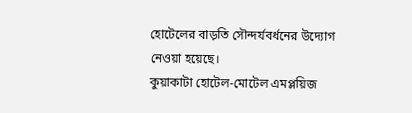হোটেলের বাড়তি সৌন্দর্যবর্ধনের উদ্যোগ নেওয়া হয়েছে।
কুয়াকাটা হোটেল-মোটেল এমপ্লয়িজ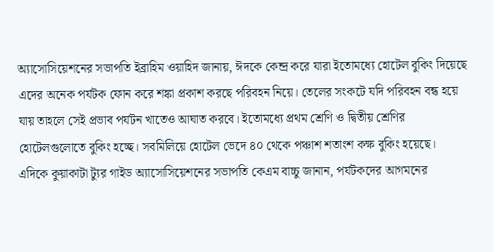অ্যাসোসিয়েশনের সভাপতি ইব্রাহিম ওয়াহিদ জানায়, ঈদকে কেন্দ্র করে যারা ইতোমধ্যে হোটেল বুকিং দিয়েছে এদের অনেক পর্যটক ফোন করে শঙ্কা প্রকাশ করছে পরিবহন নিয়ে। তেলের সংকটে যদি পরিবহন বন্ধ হয়ে যায় তাহলে সেই প্রভাব পর্যটন খাতেও আঘাত করবে। ইতোমধ্যে প্রথম শ্রেণি ও দ্বিতীয় শ্রেণির হোটেলগুলোতে বুকিং হচ্ছে। সবমিলিয়ে হোটেল ভেদে ৪০ থেকে পঞ্চাশ শতাংশ কক্ষ বুকিং হয়েছে।
এদিকে কুয়াকাটা ট্যুর গাইড অ্যাসোসিয়েশনের সভাপতি কেএম বাচ্চু জানান, পর্যটকদের আগমনের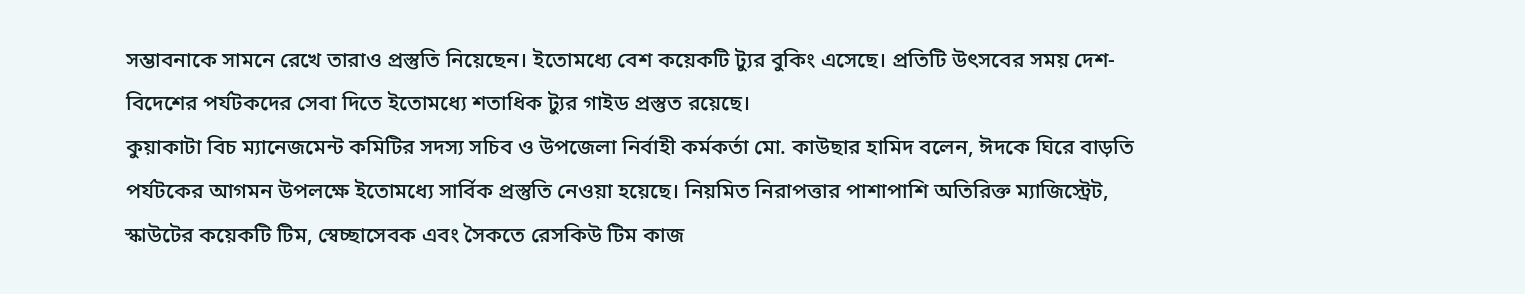সম্ভাবনাকে সামনে রেখে তারাও প্রস্তুতি নিয়েছেন। ইতোমধ্যে বেশ কয়েকটি ট্যুর বুকিং এসেছে। প্রতিটি উৎসবের সময় দেশ-বিদেশের পর্যটকদের সেবা দিতে ইতোমধ্যে শতাধিক ট্যুর গাইড প্রস্তুত রয়েছে।
কুয়াকাটা বিচ ম্যানেজমেন্ট কমিটির সদস্য সচিব ও উপজেলা নির্বাহী কর্মকর্তা মো. কাউছার হামিদ বলেন, ঈদকে ঘিরে বাড়তি পর্যটকের আগমন উপলক্ষে ইতোমধ্যে সার্বিক প্রস্তুতি নেওয়া হয়েছে। নিয়মিত নিরাপত্তার পাশাপাশি অতিরিক্ত ম্যাজিস্ট্রেট, স্কাউটের কয়েকটি টিম, স্বেচ্ছাসেবক এবং সৈকতে রেসকিউ টিম কাজ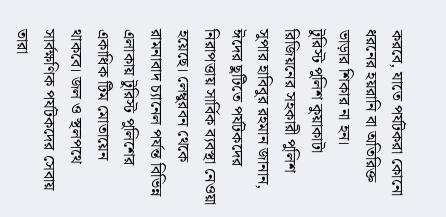করবে, যাতে পর্যটকরা কোনো ধরনের হয়রানি বা অতিরিক্ত ভাড়ার শিকার না হন।
টুরিস্ট পুলিশ কুয়াকাটা রিজিয়নের সহকারী পুলিশ সুপার হাবিবুর রহমান জানান, ঈদের ছুটিতে পর্যটকদের নিরাপত্তায় সার্বিক ব্যবস্থা নেওয়া হয়েছে। লেম্বুরবন থেকে রামনাবাদ চ্যানেল পর্যন্ত বিভিন্ন এলাকায় টুরিস্ট পুলিশের একাধিক টিম মোতায়েন থাকবে। জল ও স্থলপথে সার্বক্ষণিক পর্যটকদের সেবায় তারা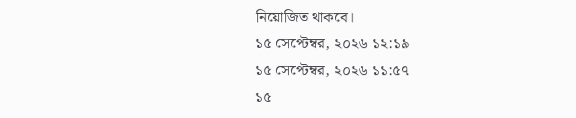নিয়োজিত থাকবে।
১৫ সেপ্টেম্বর, ২০২৬ ১২:১৯
১৫ সেপ্টেম্বর, ২০২৬ ১১:৫৭
১৫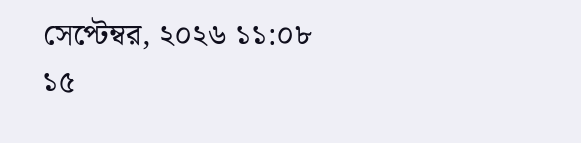সেপ্টেম্বর, ২০২৬ ১১:০৮
১৫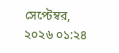সেপ্টেম্বর, ২০২৬ ০১:২৪